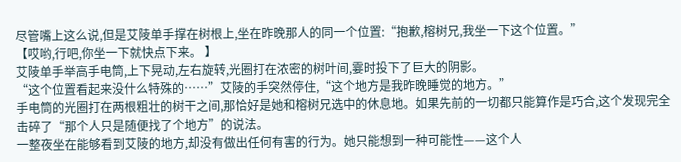尽管嘴上这么说,但是艾陵单手撑在树根上,坐在昨晚那人的同一个位置:“抱歉,榕树兄,我坐一下这个位置。”
【哎哟,行吧,你坐一下就快点下来。 】
艾陵单手举高手电筒,上下晃动,左右旋转,光圈打在浓密的树叶间,霎时投下了巨大的阴影。
“这个位置看起来没什么特殊的……”艾陵的手突然停住,“这个地方是我昨晚睡觉的地方。”
手电筒的光圈打在两根粗壮的树干之间,那恰好是她和榕树兄选中的休息地。如果先前的一切都只能算作是巧合,这个发现完全击碎了“那个人只是随便找了个地方”的说法。
一整夜坐在能够看到艾陵的地方,却没有做出任何有害的行为。她只能想到一种可能性——这个人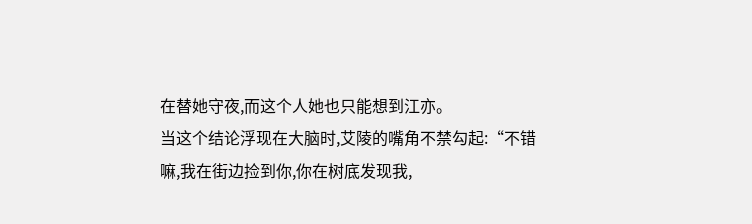在替她守夜,而这个人她也只能想到江亦。
当这个结论浮现在大脑时,艾陵的嘴角不禁勾起:“不错嘛,我在街边捡到你,你在树底发现我,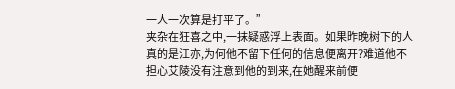一人一次算是打平了。”
夹杂在狂喜之中,一抹疑惑浮上表面。如果昨晚树下的人真的是江亦,为何他不留下任何的信息便离开?难道他不担心艾陵没有注意到他的到来,在她醒来前便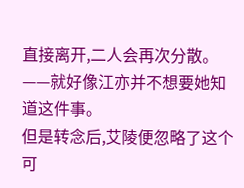直接离开,二人会再次分散。
——就好像江亦并不想要她知道这件事。
但是转念后,艾陵便忽略了这个可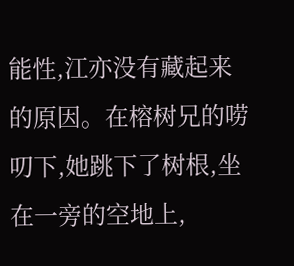能性,江亦没有藏起来的原因。在榕树兄的唠叨下,她跳下了树根,坐在一旁的空地上,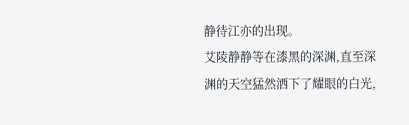静待江亦的出现。
艾陵静静等在漆黑的深渊,直至深渊的天空猛然洒下了耀眼的白光,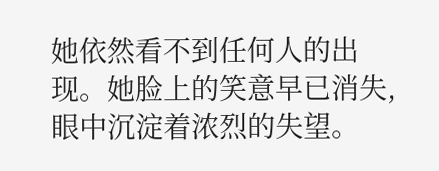她依然看不到任何人的出现。她脸上的笑意早已消失,眼中沉淀着浓烈的失望。